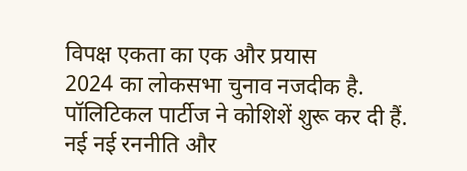विपक्ष एकता का एक और प्रयास
2024 का लोकसभा चुनाव नजदीक है. पॉलिटिकल पार्टीज ने कोशिशें शुरू कर दी हैं. नई नई रननीति और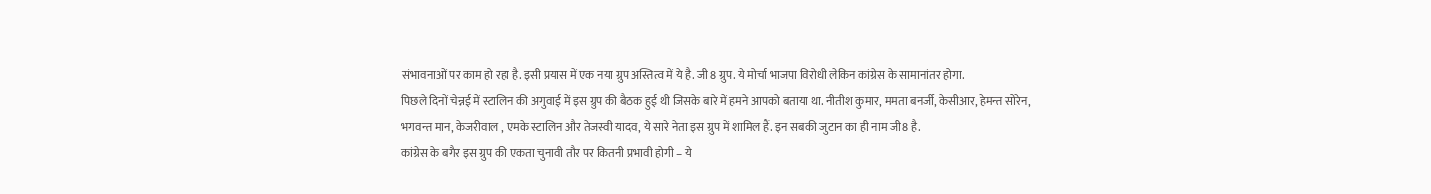संभावनाओं पर काम हो रहा है. इसी प्रयास में एक नया ग्रुप अस्तित्व में ये है. जी 8 ग्रुप. ये मोर्चा भाजपा विरोधी लेकिन कांग्रेस के सामानांतर होगा.
पिछले दिनों चेन्नई में स्टालिन की अगुवाई में इस ग्रुप की बैठक हुई थी जिसके बारे में हमने आपको बताया था. नीतीश कुमार, ममता बनर्जी, केसीआर, हेमन्त सोरेन, भगवन्त मान, केजरीवाल , एमके स्टालिन और तेजस्वी यादव, ये सारे नेता इस ग्रुप में शामिल हैं. इन सबकी जुटान का ही नाम जी8 है.
कांग्रेस के बगैर इस ग्रुप की एकता चुनावी तौर पर कितनी प्रभावी होगी – ये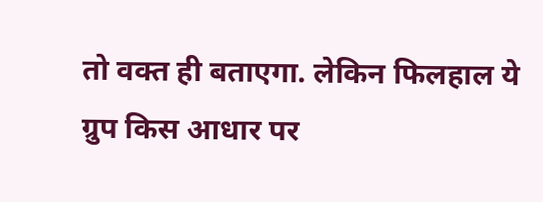तो वक्त ही बताएगा. लेकिन फिलहाल ये ग्रुप किस आधार पर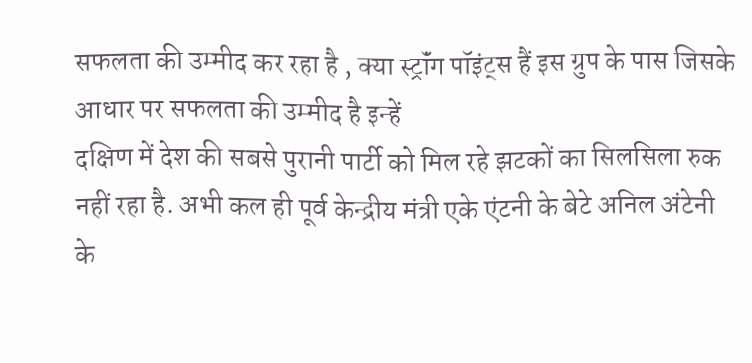सफलता की उम्मीद कर रहा है , क्या स्ट्रॉंग पॉइंट्स हैं इस ग्रुप के पास जिसके आधार पर सफलता की उम्मीद है इन्हें
दक्षिण में देश की सबसे पुरानी पार्टी को मिल रहे झटकों का सिलसिला रुक नहीं रहा है. अभी कल ही पूर्व केन्द्रीय मंत्री एके एंटनी के बेटे अनिल अंटेनी के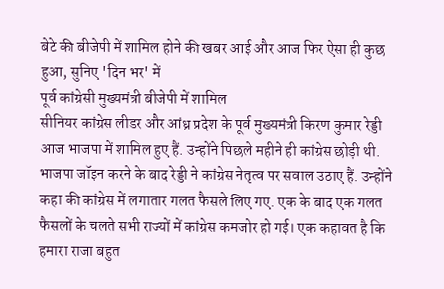बेटे की बीजेपी में शामिल होने की खबर आई और आज फिर ऐसा ही कुछ हुआ, सुनिए 'दिन भर' में
पूर्व कांग्रेसी मुख्यमंत्री बीजेपी में शामिल
सीनियर कांग्रेस लीडर और आंध्र प्रदेश के पूर्व मुख्यमंत्री किरण कुमार रेड्डी आज भाजपा में शामिल हुए हैं. उन्होंने पिछले महीने ही कांग्रेस छोड़ी थी.
भाजपा जॉइन करने के बाद रेड्डी ने कांग्रेस नेतृत्व पर सवाल उठाए हैं. उन्होंने कहा की कांग्रेस में लगातार गलत फैसले लिए गए. एक के बाद एक गलत फैसलों के चलते सभी राज्यों में कांग्रेस कमजोर हो गई। एक कहावत है कि हमारा राजा बहुत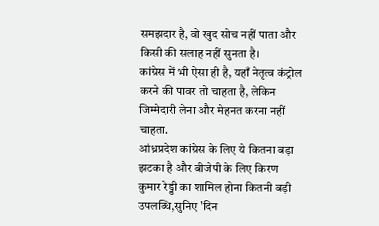समझदार है, वो खुद सोच नहीं पाता और किसी की सलाह नहीं सुनता है।
कांग्रेस में भी ऐसा ही है, यहाँ नेतृत्व कंट्रोल करने की पावर तो चाहता है, लेकिन जिम्मेदारी लेना और मेहनत करना नहीं चाहता.
आंध्रप्रदेश कांग्रेस के लिए ये कितना बड़ा झटका है और बीजेपी के लिए किरण कुमार रेड्डी का शामिल होना कितनी बड़ी उपलब्धि,सुनिए 'दिन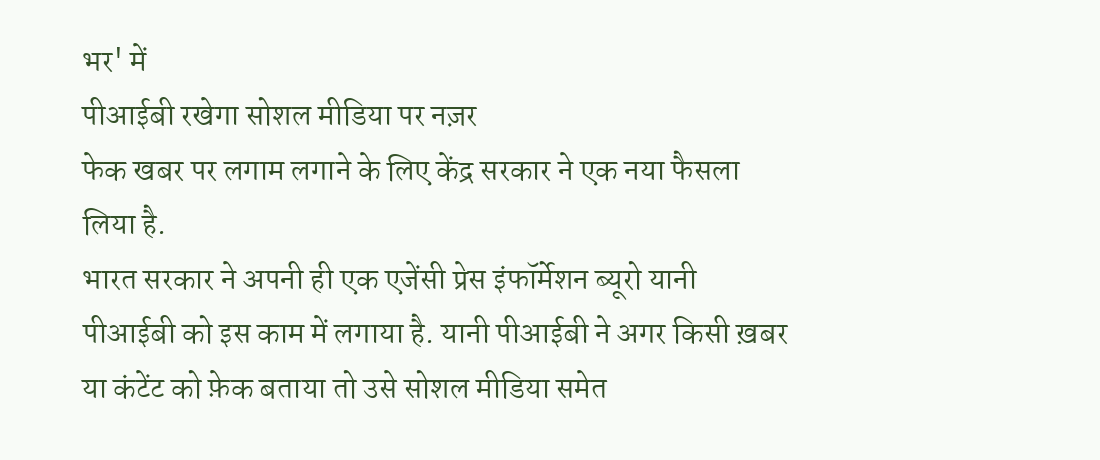भर' में
पीआईबी रखेगा सोशल मीडिया पर नज़र
फेक खबर पर लगाम लगाने के लिए केंद्र सरकार ने एक नया फैसला लिया है.
भारत सरकार ने अपनी ही एक एजेंसी प्रेस इंफॉर्मेशन ब्यूरो यानी पीआईबी को इस काम में लगाया है. यानी पीआईबी ने अगर किसी ख़बर या कंटेंट को फ़ेक बताया तो उसे सोशल मीडिया समेत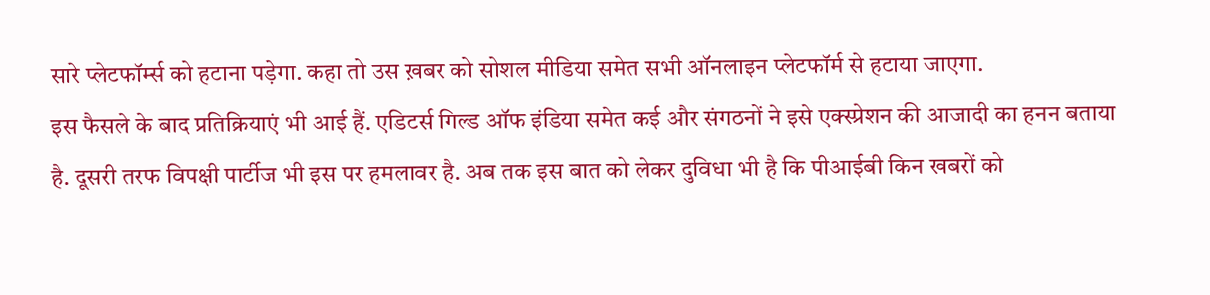सारे प्लेटफॉर्म्स को हटाना पड़ेगा. कहा तो उस ख़बर को सोशल मीडिया समेत सभी ऑनलाइन प्लेटफॉर्म से हटाया जाएगा.
इस फैसले के बाद प्रतिक्रियाएं भी आई हैं. एडिटर्स गिल्ड ऑफ इंडिया समेत कई और संगठनों ने इसे एक्स्प्रेशन की आजादी का हनन बताया है. दूसरी तरफ विपक्षी पार्टीज भी इस पर हमलावर है. अब तक इस बात को लेकर दुविधा भी है कि पीआईबी किन खबरों को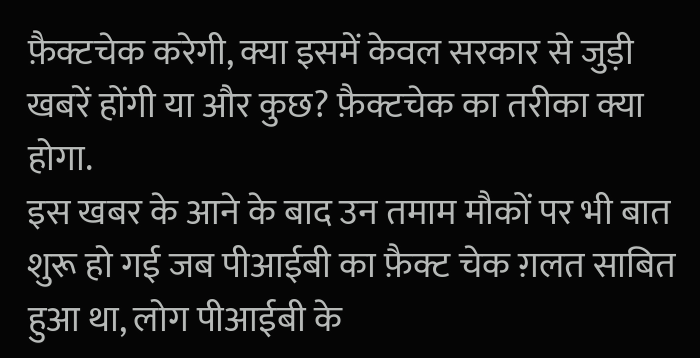फ़ैक्टचेक करेगी, क्या इसमें केवल सरकार से जुड़ी खबरें होंगी या और कुछ? फ़ैक्टचेक का तरीका क्या होगा.
इस खबर के आने के बाद उन तमाम मौकों पर भी बात शुरू हो गई जब पीआईबी का फ़ैक्ट चेक ग़लत साबित हुआ था, लोग पीआईबी के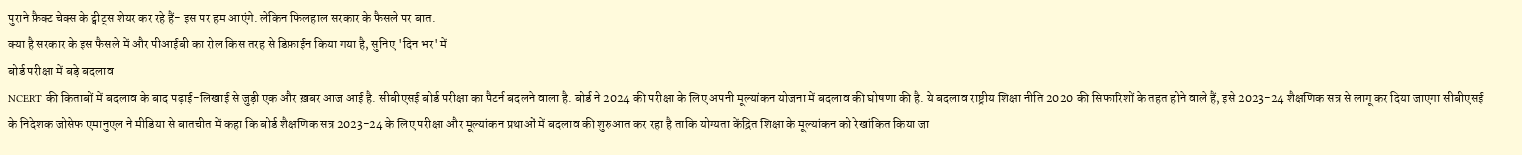पुराने फ़ैक्ट चेक्स के ट्वीट्स शेयर कर रहे हैं- इस पर हम आएंगे. लेकिन फिलहाल सरकार के फैसले पर बात.
क्या है सरकार के इस फैसले में और पीआईबी का रोल किस तरह से डिफ़ाईन किया गया है, सुनिए 'दिन भर' में
बोर्ड परीक्षा में बड़े बदलाव
NCERT की किताबों में बदलाव के बाद पढ़ाई-लिखाई से जुड़ी एक और ख़बर आज आई है. सीबीएसई बोर्ड परीक्षा का पैटर्न बदलने वाला है. बोर्ड ने 2024 की परीक्षा के लिए अपनी मूल्यांकन योजना में बदलाव की घोषणा की है. ये बदलाव राष्ट्रीय शिक्षा नीति 2020 की सिफारिशों के तहत होने वाले हैं, इसे 2023-24 शैक्षणिक सत्र से लागू कर दिया जाएगा सीबीएसई के निदेशक जोसेफ एमानुएल ने मीडिया से बातचीत में कहा कि बोर्ड शैक्षणिक सत्र 2023-24 के लिए परीक्षा और मूल्यांकन प्रथाओं में बदलाव की शुरुआत कर रहा है ताकि योग्यता केंद्रित शिक्षा के मूल्यांकन को रेखांकित किया जा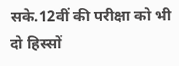सके.12वीं की परीक्षा को भी दो हिस्सों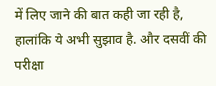में लिए जाने की बात कही जा रही है, हालांकि ये अभी सुझाव है. और दसवीं की परीक्षा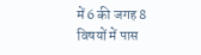में 6 की जगह 8 विषयों में पास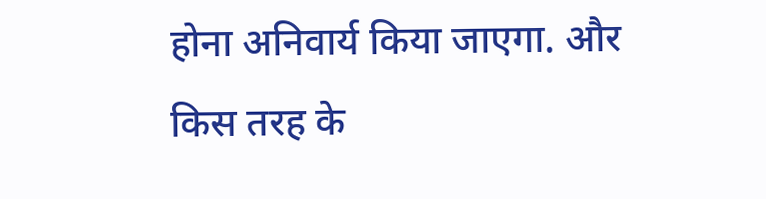होना अनिवार्य किया जाएगा. और किस तरह के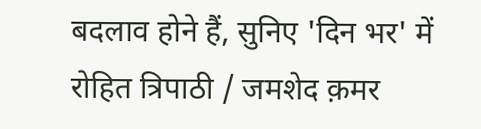बदलाव होने हैं, सुनिए 'दिन भर' में
रोहित त्रिपाठी / जमशेद क़मर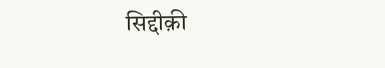सिद्दीक़ी